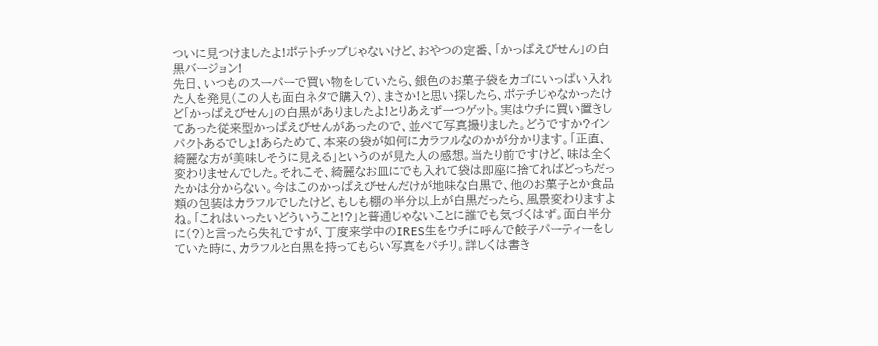ついに見つけましたよ!ポテトチップじゃないけど、おやつの定番、「かっぱえびせん」の白黒バージョン!
先日、いつものスーパーで買い物をしていたら、銀色のお菓子袋をカゴにいっぱい入れた人を発見(この人も面白ネタで購入?)、まさか!と思い探したら、ポテチじゃなかったけど「かっぱえびせん」の白黒がありましたよ!とりあえず一つゲット。実はウチに買い置きしてあった従来型かっぱえびせんがあったので、並べて写真撮りました。どうですか?インパクトあるでしょ!あらためて、本来の袋が如何にカラフルなのかが分かります。「正直、綺麗な方が美味しそうに見える」というのが見た人の感想。当たり前ですけど、味は全く変わりませんでした。それこそ、綺麗なお皿にでも入れて袋は即座に捨てればどっちだったかは分からない。今はこのかっぱえびせんだけが地味な白黒で、他のお菓子とか食品類の包装はカラフルでしたけど、もしも棚の半分以上が白黒だったら、風景変わりますよね。「これはいったいどういうこと!?」と普通じゃないことに誰でも気づくはず。面白半分に(?)と言ったら失礼ですが、丁度来学中のIRES生をウチに呼んで餃子パーティーをしていた時に、カラフルと白黒を持ってもらい写真をパチリ。詳しくは書き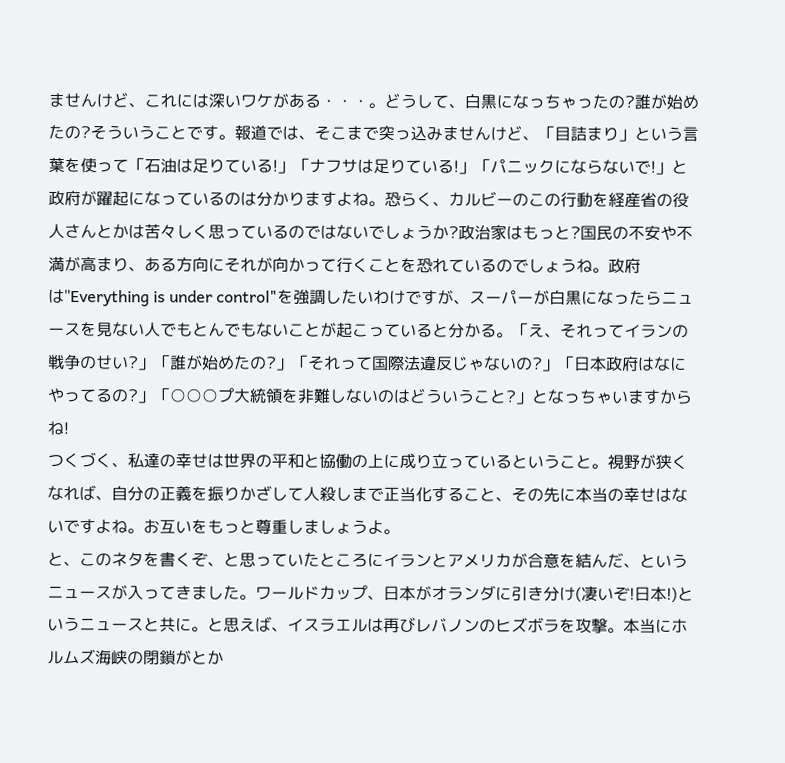ませんけど、これには深いワケがある・・・。どうして、白黒になっちゃったの?誰が始めたの?そういうことです。報道では、そこまで突っ込みませんけど、「目詰まり」という言葉を使って「石油は足りている!」「ナフサは足りている!」「パニックにならないで!」と政府が躍起になっているのは分かりますよね。恐らく、カルビーのこの行動を経産省の役人さんとかは苦々しく思っているのではないでしょうか?政治家はもっと?国民の不安や不満が高まり、ある方向にそれが向かって行くことを恐れているのでしょうね。政府は"Everything is under control"を強調したいわけですが、スーパーが白黒になったらニュースを見ない人でもとんでもないことが起こっていると分かる。「え、それってイランの戦争のせい?」「誰が始めたの?」「それって国際法違反じゃないの?」「日本政府はなにやってるの?」「○○○プ大統領を非難しないのはどういうこと?」となっちゃいますからね!
つくづく、私達の幸せは世界の平和と協働の上に成り立っているということ。視野が狭くなれば、自分の正義を振りかざして人殺しまで正当化すること、その先に本当の幸せはないですよね。お互いをもっと尊重しましょうよ。
と、このネタを書くぞ、と思っていたところにイランとアメリカが合意を結んだ、というニュースが入ってきました。ワールドカップ、日本がオランダに引き分け(凄いぞ!日本!)というニュースと共に。と思えば、イスラエルは再びレバノンのヒズボラを攻撃。本当にホルムズ海峡の閉鎖がとか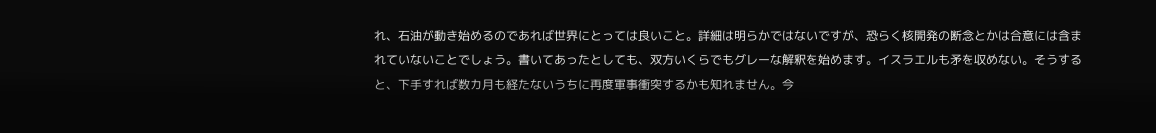れ、石油が動き始めるのであれば世界にとっては良いこと。詳細は明らかではないですが、恐らく核開発の断念とかは合意には含まれていないことでしょう。書いてあったとしても、双方いくらでもグレーな解釈を始めます。イスラエルも矛を収めない。そうすると、下手すれば数カ月も経たないうちに再度軍事衝突するかも知れません。今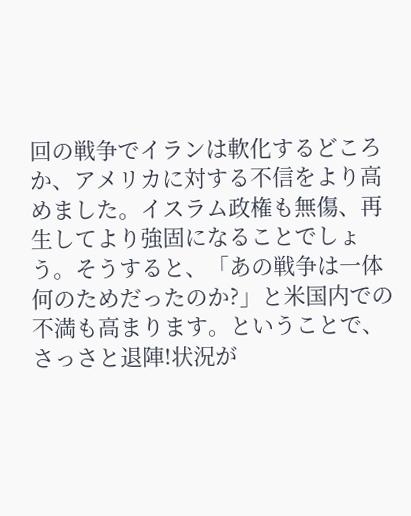回の戦争でイランは軟化するどころか、アメリカに対する不信をより高めました。イスラム政権も無傷、再生してより強固になることでしょう。そうすると、「あの戦争は一体何のためだったのか?」と米国内での不満も高まります。ということで、さっさと退陣!状況が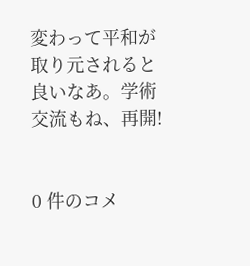変わって平和が取り元されると良いなあ。学術交流もね、再開!


0 件のコメ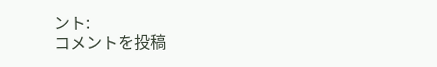ント:
コメントを投稿